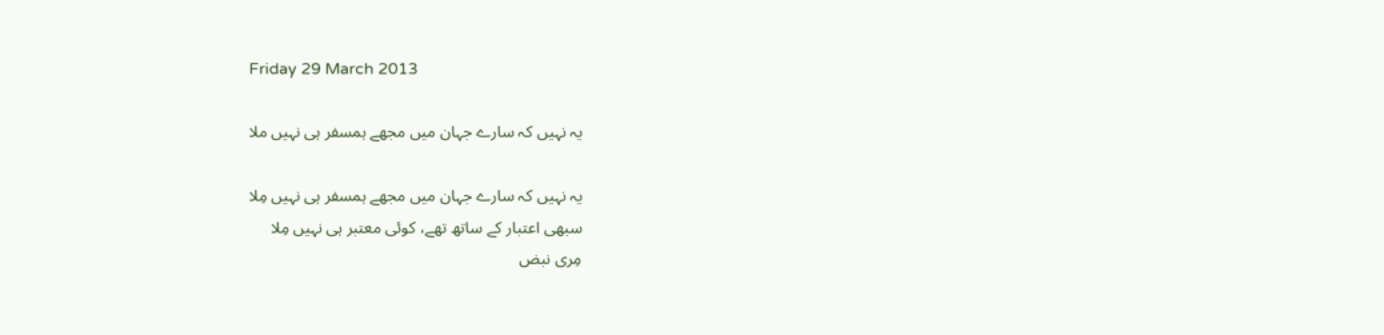Friday 29 March 2013

یہ نہیں کہ سارے جہان میں مجھے ہمسفر ہی نہیں ملا

یہ نہیں کہ سارے جہان میں مجھے ہمسفر ہی نہیں مِلا
سبھی اعتبار کے ساتھ تھے، کوئی معتبر ہی نہیں مِلا
مِری نبض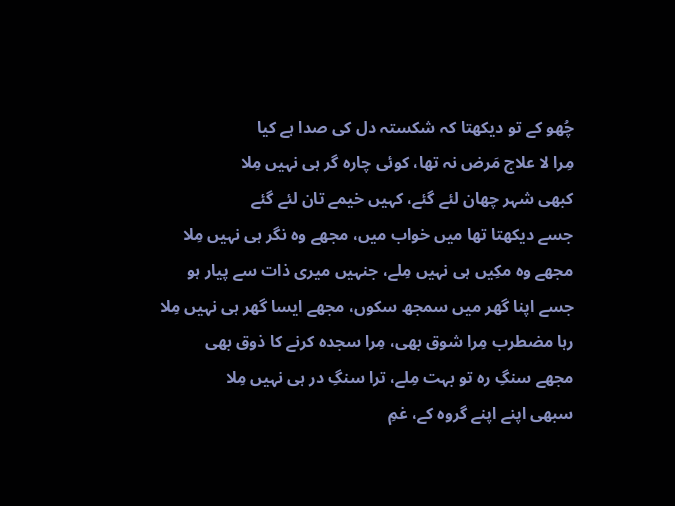چُھو کے تو دیکھتا کہ شکستہ دل کی صدا ہے کیا
مِرا لا علاج مَرض نہ تھا، کوئی چارہ گر ہی نہیں مِلا
کبھی شہر چھان لئے گئے، کہیں خیمے تان لئے گئے
جسے دیکھتا تھا میں خواب میں، مجھے وہ نگر ہی نہیں مِلا
مجھے وہ مکِیں ہی نہیں مِلے، جنہیں میری ذات سے پیار ہو
جسے اپنا گھر میں سمجھ سکوں، مجھے ایسا گھر ہی نہیں مِلا
رہا مضطرب مِرا شوق بھی، مِرا سجدہ کرنے کا ذوق بھی
مجھے سنگِ رہ تو بہت مِلے، ترا سنگِ در ہی نہیں مِلا
سبھی اپنے اپنے گروہ کے، غمِ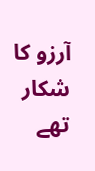آرزو کا شکار تھے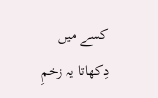کسے میں دِکھاتا یہ زخمِ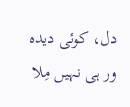دل، کوئی دیدہ ور ہی نہیں مِلا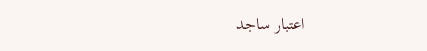اعتبار ساجد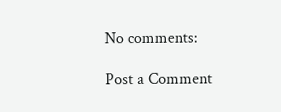No comments:

Post a Comment